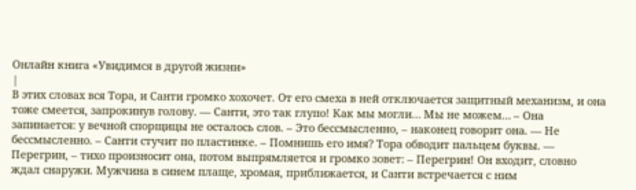Онлайн книга «Увидимся в другой жизни»
|
В этих словах вся Тора, и Санти громко хохочет. От его смеха в ней отключается защитный механизм, и она тоже смеется, запрокинув голову. — Санти, это так глупо! Как мы могли… Мы не можем… – Она запинается: у вечной спорщицы не осталось слов. – Это бессмысленно, – наконец говорит она. — Не бессмысленно. – Санти стучит по пластинке. – Помнишь его имя? Тора обводит пальцем буквы. — Перегрин, – тихо произносит она, потом выпрямляется и громко зовет: – Перегрин! Он входит, словно ждал снаружи. Мужчина в синем плаще, хромая, приближается, и Санти встречается с ним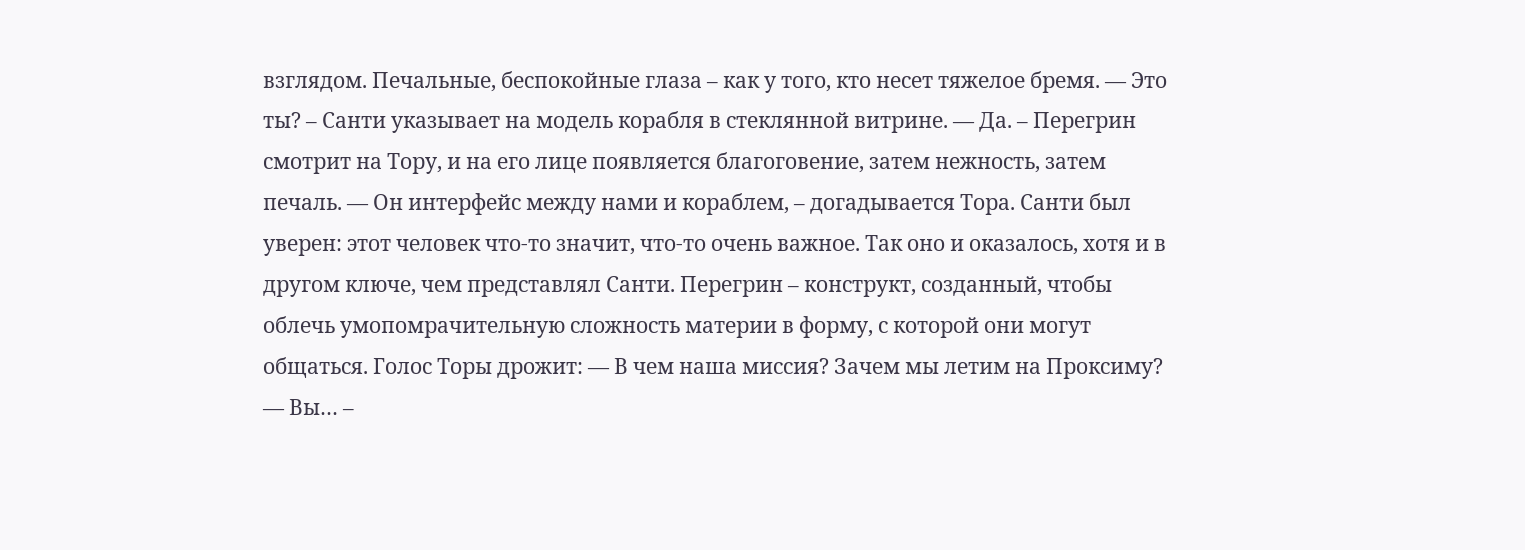взглядом. Печальные, беспокойные глаза – как у того, кто несет тяжелое бремя. — Это ты? – Санти указывает на модель корабля в стеклянной витрине. — Да. – Перегрин смотрит на Тору, и на его лице появляется благоговение, затем нежность, затем печаль. — Он интерфейс между нами и кораблем, – догадывается Тора. Санти был уверен: этот человек что-то значит, что-то очень важное. Так оно и оказалось, хотя и в другом ключе, чем представлял Санти. Перегрин – конструкт, созданный, чтобы облечь умопомрачительную сложность материи в форму, с которой они могут общаться. Голос Торы дрожит: — В чем наша миссия? Зачем мы летим на Проксиму? — Вы… –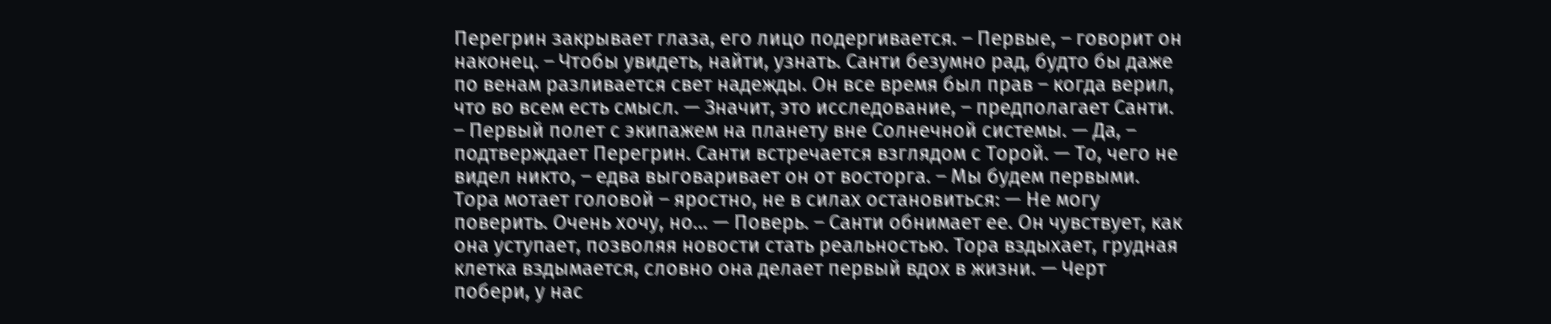Перегрин закрывает глаза, его лицо подергивается. – Первые, – говорит он наконец. – Чтобы увидеть, найти, узнать. Санти безумно рад, будто бы даже по венам разливается свет надежды. Он все время был прав – когда верил, что во всем есть смысл. — Значит, это исследование, – предполагает Санти. – Первый полет с экипажем на планету вне Солнечной системы. — Да, – подтверждает Перегрин. Санти встречается взглядом с Торой. — То, чего не видел никто, – едва выговаривает он от восторга. – Мы будем первыми. Тора мотает головой – яростно, не в силах остановиться: — Не могу поверить. Очень хочу, но… — Поверь. – Санти обнимает ее. Он чувствует, как она уступает, позволяя новости стать реальностью. Тора вздыхает, грудная клетка вздымается, словно она делает первый вдох в жизни. — Черт побери, у нас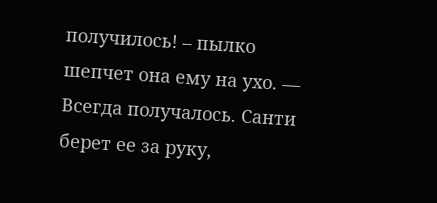получилось! – пылко шепчет она ему на ухо. — Всегда получалось. Санти берет ее за руку,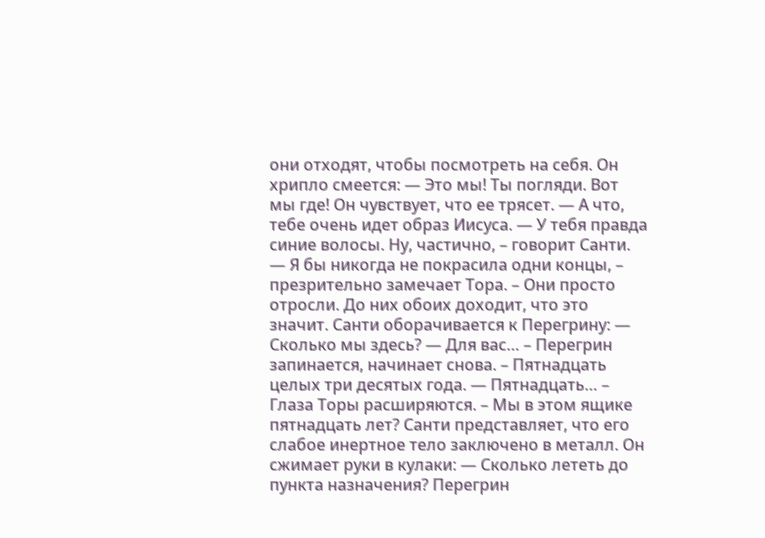они отходят, чтобы посмотреть на себя. Он хрипло смеется: — Это мы! Ты погляди. Вот мы где! Он чувствует, что ее трясет. — А что, тебе очень идет образ Иисуса. — У тебя правда синие волосы. Ну, частично, – говорит Санти. — Я бы никогда не покрасила одни концы, – презрительно замечает Тора. – Они просто отросли. До них обоих доходит, что это значит. Санти оборачивается к Перегрину: — Сколько мы здесь? — Для вас… – Перегрин запинается, начинает снова. – Пятнадцать целых три десятых года. — Пятнадцать… – Глаза Торы расширяются. – Мы в этом ящике пятнадцать лет? Санти представляет, что его слабое инертное тело заключено в металл. Он сжимает руки в кулаки: — Сколько лететь до пункта назначения? Перегрин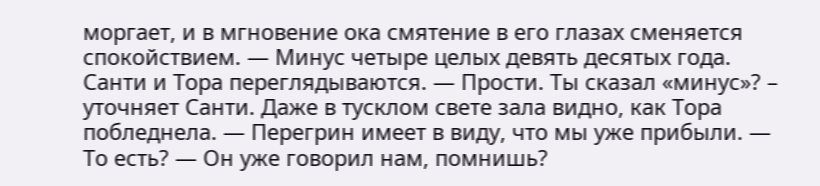моргает, и в мгновение ока смятение в его глазах сменяется спокойствием. — Минус четыре целых девять десятых года. Санти и Тора переглядываются. — Прости. Ты сказал «минус»? – уточняет Санти. Даже в тусклом свете зала видно, как Тора побледнела. — Перегрин имеет в виду, что мы уже прибыли. — То есть? — Он уже говорил нам, помнишь?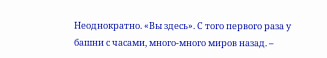Неоднократно. «Вы здесь». С того первого раза у башни с часами, много-много миров назад. –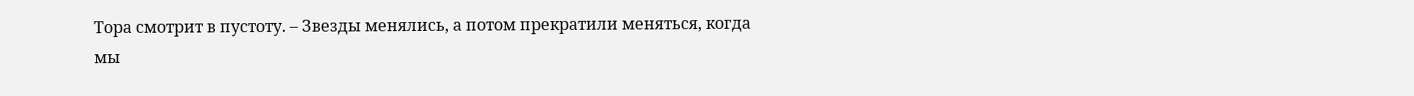Тора смотрит в пустоту. – Звезды менялись, а потом прекратили меняться, когда мы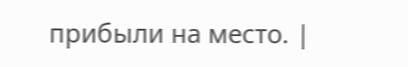прибыли на место. |